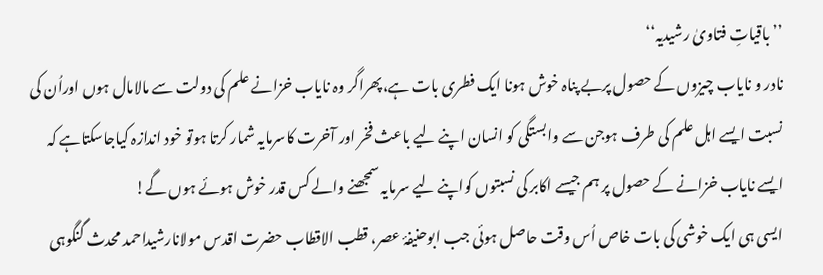’’باقیاتِ فتاویٰ رشیدیہ‘‘
نادر و نایاب چیزوں کے حصول پربے پناہ خوش ہونا ایک فطری بات ہے،پھراگر وہ نایاب خزانے علم کی دولت سے مالامال ہوں اوراُن کی نسبت ایسے اہل علم کی طرف ہوجن سے وابستگی کو انسان اپنے لیے باعث فخر اور آخرت کاسرمایہ شمار کرتا ہوتو خود اندازہ کیاجاسکتاہے کہ ایسے نایاب خزانے کے حصول پر ہم جیسے اکابر کی نسبتوں کواپنے لیے سرمایہ سمجھنے والے کس قدر خوش ہوئے ہوں گے!
ایسی ہی ایک خوشی کی بات خاص اُس وقت حاصل ہوئی جب ابوحنیفۂ عصر، قطب الاقطاب حضرت اقدس مولانارشیداحمد محدث گنگوہی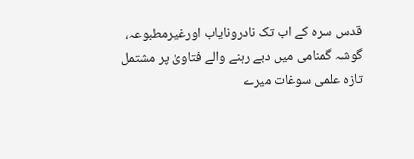قدس سرہ کے اب تک نادرونایاب اورغیرمطبوعہ، گوشہ گمنامی میں دبے رہنے والے فتاویٰ پر مشتمل تازہ علمی سوغات میرے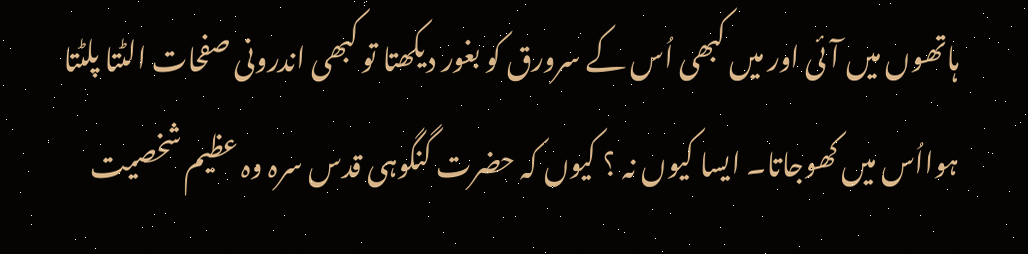ہاتھوں میں آئی اور میں کبھی اُس کے سرورق کو بغور دیکھتا تو کبھی اندرونی صفحات الٹتا پلٹتا ہوااُس میں کھوجاتا۔ ایسا کیوں نہ ؟ کیوں کہ حضرت گنگوہی قدس سرہ وہ عظیم شخصیت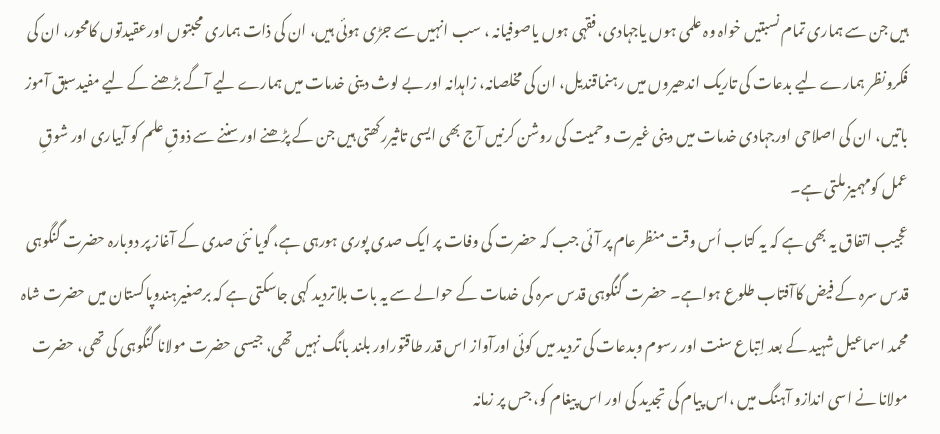ہیں جن سے ہماری تمام نسبتیں خواہ وہ علمی ہوں یاجہادی، فقہی ہوں یاصوفیانہ ، سب انہیں سے جڑی ہوئی ہیں، ان کی ذات ہماری محبتوں اورعقیدتوں کامحور، ان کی فکرونظر ہمارے لیے بدعات کی تاریک اندھیروں میں رہنماقندیل، ان کی مخلصانہ، زاہدانہ اور بے لوث دینی خدمات میں ہمارے لیے آگے بڑھنے کے لیے مفیدسبق آموز باتیں، ان کی اصلاحی اورجہادی خدمات میں دینی غیرت وحمیت کی روشن کرنیں آج بھی ایسی تاثیررکھتی ہیں جن کے پڑھنے اورسننے سے ذوقِ علم کو آبیاری اور شوقِ عمل کومہمیز ملتی ہے۔
عجیب اتفاق یہ بھی ہے کہ یہ کتاب اُس وقت منظر عام پر آئی جب کہ حضرت کی وفات پر ایک صدی پوری ہورہی ہے، گویا نئی صدی کے آغاز پر دوبارہ حضرت گنگوہی قدس سرہ کے فیض کاآفتاب طلوع ہواہے۔ حضرت گنگوہی قدس سرہ کی خدمات کے حوالے سے یہ بات بلاتردید کہی جاسکتی ہے کہ برصغیرہندوپاکستان میں حضرت شاہ محمد اسماعیل شہید کے بعد اِتباع سنت اور رسوم وبدعات کی تردید میں کوئی اورآواز اس قدر طاقتوراور بلند بانگ نہیں تھی، جیسی حضرت مولانا گنگوہی کی تھی، حضرت مولانا نے اسی اندازو آہنگ میں ،اس پیام کی تجدید کی اور اس پیغام کو، جس پر زمانہ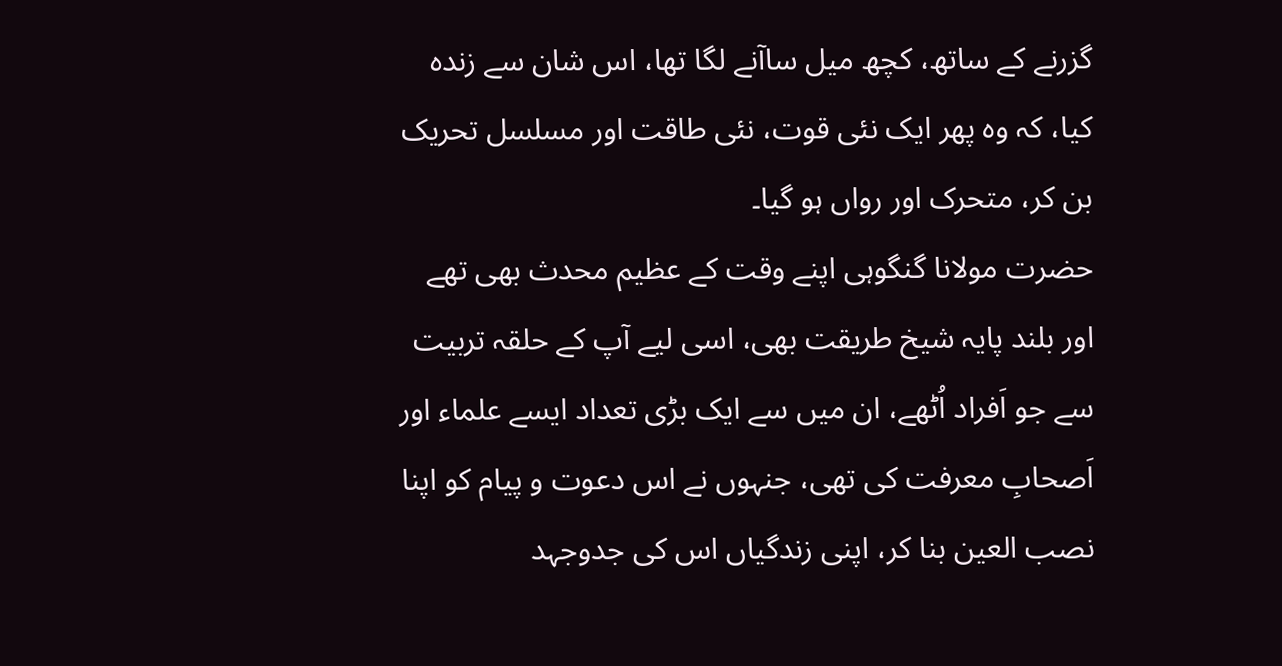گزرنے کے ساتھ، کچھ میل ساآنے لگا تھا، اس شان سے زندہ کیا، کہ وہ پھر ایک نئی قوت، نئی طاقت اور مسلسل تحریک بن کر، متحرک اور رواں ہو گیا۔
حضرت مولانا گنگوہی اپنے وقت کے عظیم محدث بھی تھے اور بلند پایہ شیخ طریقت بھی، اسی لیے آپ کے حلقہ تربیت سے جو اَفراد اُٹھے، ان میں سے ایک بڑی تعداد ایسے علماء اور اَصحابِ معرفت کی تھی، جنہوں نے اس دعوت و پیام کو اپنا نصب العین بنا کر، اپنی زندگیاں اس کی جدوجہد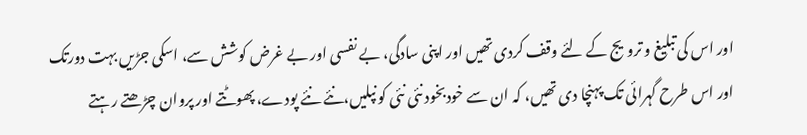اور اس کی تبلیغ و ترویج کے لئے وقف کردی تھیں اور اپنی سادگی، بے نفسی اور بے غرض کوشش سے، اسکی جڑیں بہت دورتک اور اس طرح گہرائی تک پہنچا دی تھیں، کہ ان سے خودبخود نئی نئی کو نپلیں،نئے نئے پودے، پھوٹتے اور پروان چڑھتے رہتے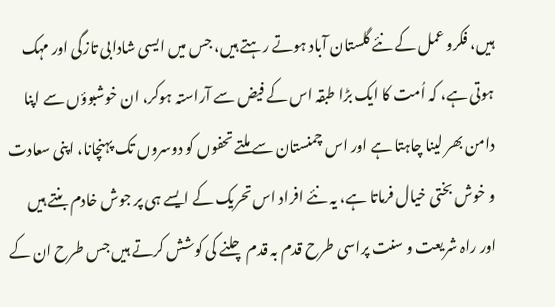ہیں، فکرو عمل کے نئے گلستان آباد ہوتے رہتے ہیں، جس میں ایسی شادابی تازگی اور مہک ہوتی ہے، کہ اُمت کا ایک بڑا طبقہ اس کے فیض سے آراستہ ہوکر، ان خوشبوؤں سے اپنا دامن بھر لینا چاہتا ہے اور اس چمنستان سے ملتے تحفوں کو دوسروں تک پہنچانا، اپنی سعادت و خوش بختی خیال فرماتا ہے، یہ نئے افراد اس تحریک کے ایسے ہی پر جوش خادم بنتے ہیں اور راہ شریعت و سنت پراسی طرح قدم بہ قدم چلنے کی کوشش کرتے ہیں جس طرح ان کے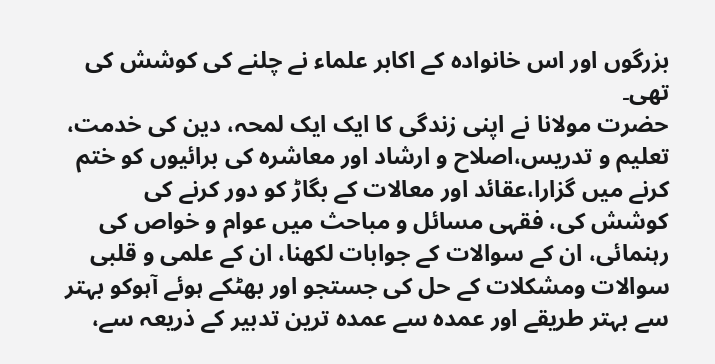بزرگوں اور اس خانوادہ کے اکابر علماء نے چلنے کی کوشش کی تھی۔
حضرت مولانا نے اپنی زندگی کا ایک ایک لمحہ، دین کی خدمت، تعلیم و تدریس،اصلاح و ارشاد اور معاشرہ کی برائیوں کو ختم کرنے میں گزارا،عقائد اور معالات کے بگاڑ کو دور کرنے کی کوشش کی، فقہی مسائل و مباحث میں عوام و خواص کی رہنمائی، ان کے سوالات کے جوابات لکھنا، ان کے علمی و قلبی سوالات ومشکلات کے حل کی جستجو اور بھٹکے ہوئے آہوکو بہتر سے بہتر طریقے اور عمدہ سے عمدہ ترین تدبیر کے ذریعہ سے،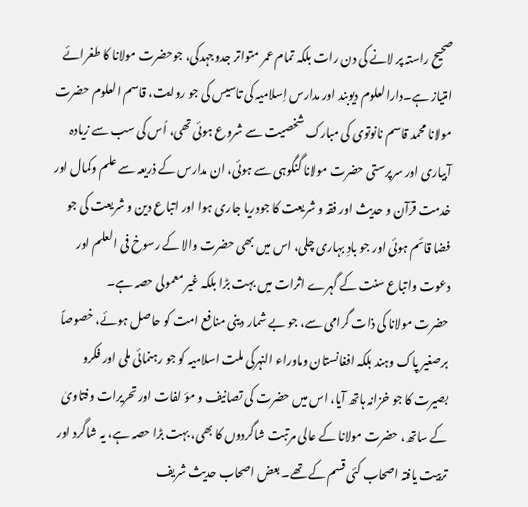صحیح راستہ پر لانے کی دن رات بلکہ تمام عمر متواتر جدوجہدکی، جوحضرت مولانا کا طغرائے امتیاز ہے۔دارالعلوم دیوبند اور مدارس اِسلامیہ کی تاسیس کی جو روایت، قاسم العلوم حضرت مولانا محمد قاسم نانوتوی کی مبارک شخصیت سے شروع ہوئی تھی، اُس کی سب سے زیادہ آبیاری اور سرپرستی حضرت مولانا گنگوہی سے ہوئی، ان مدارس کے ذریعہ سے علم وکمال اور خدمت قرآن و حدیث اور فقہ و شریعت کا جودریا جاری ہوا اور اتباع دین و شریعت کی جو فضا قائم ہوئی اور جو بادِ بہاری چلی، اس میں بھی حضرت والا کے رسوخ فی العلم اور دعوت واتباع سنت کے گہرے اثرات میں بہت بڑا بلکہ غیر معمولی حصہ ہے۔
حضرت مولانا کی ذات گرامی سے، جو بے شمار دینی منافع امت کو حاصل ہوئے، خصوصاً برصغیر پاک وہند بلکہ افغانستان وماوراء النہرکی ملت اسلامیہ کو جو رہنمائی ملی اور فکرو بصیرت کا جو خزانہ ہاتھ آیا، اس میں حضرت کی تصانیف و مؤ لفات اور تحریرات وفتاویٰ کے ساتھ، حضرت مولانا کے عالی مرتبت شاگردوں کا بھی، بہت بڑا حصہ ہے، یہ شاگرد اور تربیت یافتہ اصحاب کئی قسم کے تھے۔ بعض اصحاب حدیث شریف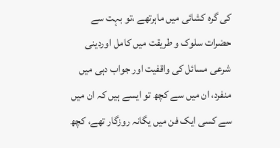کی گرہ کشائی میں ماہرتھے ،تو بہت سے حضرات سلوک و طریقت میں کامل اوردینی شرعی مسائل کی واقفیت اور جواب دہی میں منفرد، ان میں سے کچھ تو ایسے ہیں کہ ان میں سے کسی ایک فن میں یگانہ روزگار تھے، کچھ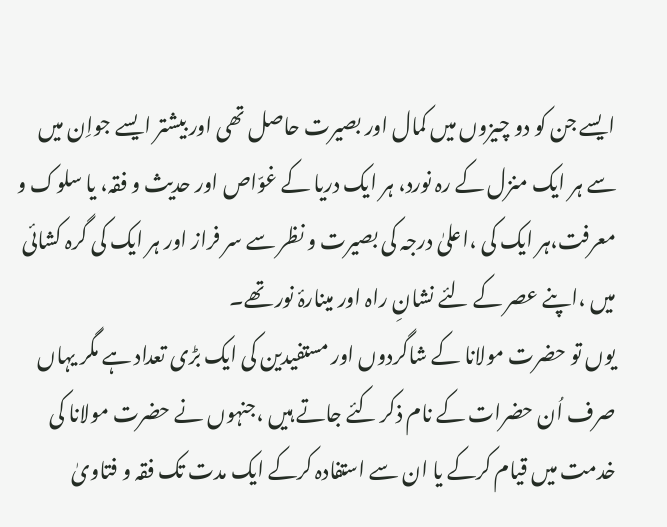ایسے جن کو دو چیزوں میں کمال اور بصیرت حاصل تھی اور بیشتر ایسے جواِن میں سے ہر ایک منزل کے رہ نورد، ہر ایک دریا کے غوّاص اور حدیث و فقہ، یا سلوک و معرفت،ہر ایک کی ،اعلیٰ درجہ کی بصیرت و نظر سے سر فراز اور ہر ایک کی گرہ کشائی میں ،اپنے عصر کے لئے نشانِ راہ اور مینارۂ نور تھے۔
یوں تو حضرت مولانا کے شاگردوں اور مستفیدین کی ایک بڑی تعداد ہے مگر یہاں صرف اُن حضرات کے نام ذکر کئے جاتے ہیں ،جنہوں نے حضرت مولانا کی خدمت میں قیام کرکے یا ان سے استفادہ کرکے ایک مدت تک فقہ و فتاویٰ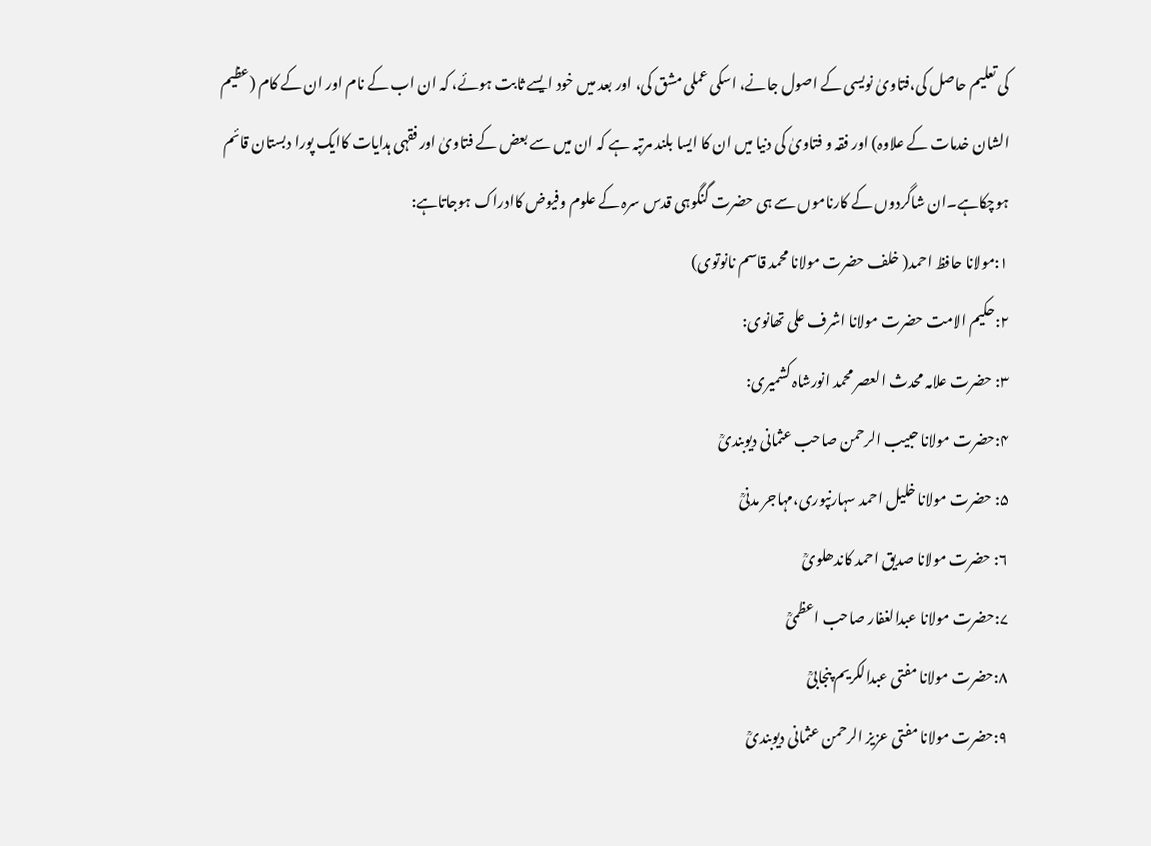کی تعلیم حاصل کی،فتاویٰ نویسی کے اصول جانے، اسکی عملی مشق کی، اور بعد میں خود ایسے ثابت ہوئے، کہ ان اب کے نام اور ان کے کام (عظیم الشان خدمات کے علاوہ) اور فقہ و فتاویٰ کی دنیا میں ان کا ایسا بلند مرتبہ ہے کہ ان میں سے بعض کے فتاویٰ اور فقہی ہدایات کاایک پورا دبستان قائم ہوچکاہے۔ان شاگردوں کے کارناموں سے ہی حضرت گنگوہی قدس سرہ کے علوم وفیوض کاادراک ہوجاتاہے:
۱:مولانا حافظ احمد( خلف حضرت مولانا محمد قاسم نانوتوی)
۲:حکیم الامت حضرت مولانا اشرف علی تھانوی:
۳: حضرت علامہ محدث العصر محمد انورشاہ کشمیری:
۴:حضرت مولانا حبیب الرحمن صاحب عثمانی دیوبندیؒ
۵: حضرت مولانا خلیل احمد سہارنپوری،مہاجر مدنیؒ
۶: حضرت مولانا صدیق احمد کاندھلویؒ
۷:حضرت مولانا عبدالغفار صاحب اعظمیؒ
۸:حضرت مولانا مفتی عبدالکریم پنجابیؒ
۹:حضرت مولانا مفتی عزیز الرحمن عثمانی دیوبندیؒ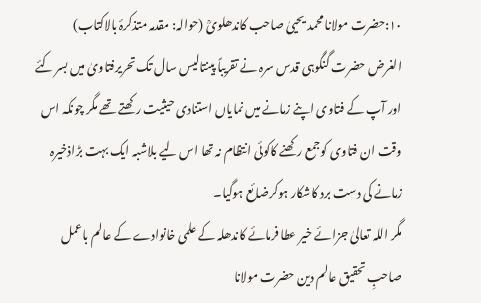۱۰:حضرت مولانا محمد یحییٰ صاحب کاندھلویؒ (حوالہ: مقدمہ متذکرۂ بالاکتاب)
الغرض حضرت گنگوہی قدس سرہ نے تقریباً پینتالیس سال تک تحریرفتاویٰ میں بسر کئے اور آپ کے فتاوی اپنے زمانے میں نمایاں استنادی حیثیت رکھتے تھے مگر چونکہ اس وقت ان فتاوی کوجمع رکھنے کاکوئی انتظام نہ تھا اس لیے بلاشبہ ایک بہت بڑاذخیرہ زمانے کی دست برد کاشکار ہوکرضائع ہوگیا۔
مگر اللہ تعالیٰ جزائے خیر عطا فرمائے کاندھلہ کے علمی خانوادے کے عالم باعمل صاحبِ تحقیق عالم دین حضرت مولانا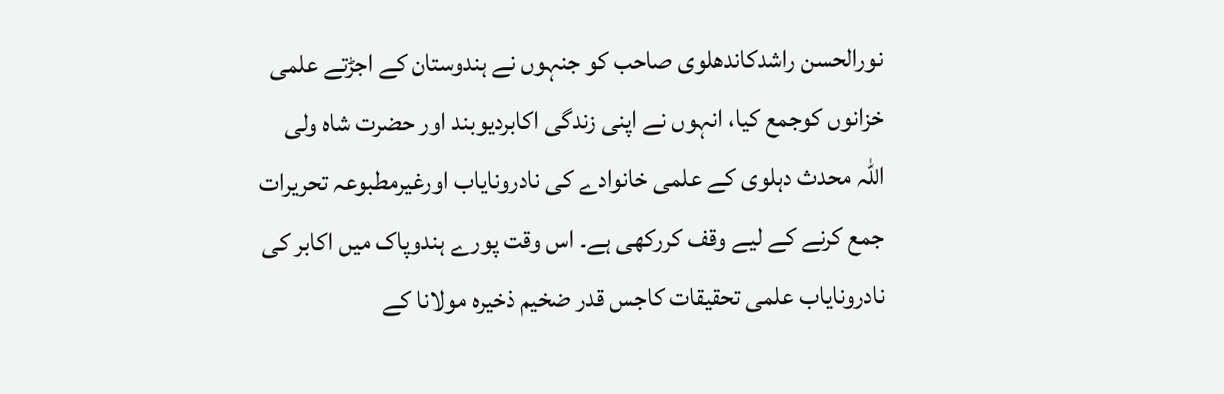نورالحسن راشدکاندھلوی صاحب کو جنہوں نے ہندوستان کے اجڑتے علمی خزانوں کوجمع کیا، انہوں نے اپنی زندگی اکابردیوبند اور حضرت شاہ ولی اللہ محدث دہلوی کے علمی خانوادے کی نادرونایاب اورغیرمطبوعہ تحریرات جمع کرنے کے لیے وقف کررکھی ہے۔ اس وقت پورے ہندوپاک میں اکابر کی نادرونایاب علمی تحقیقات کاجس قدر ضخیم ذخیرہ مولانا کے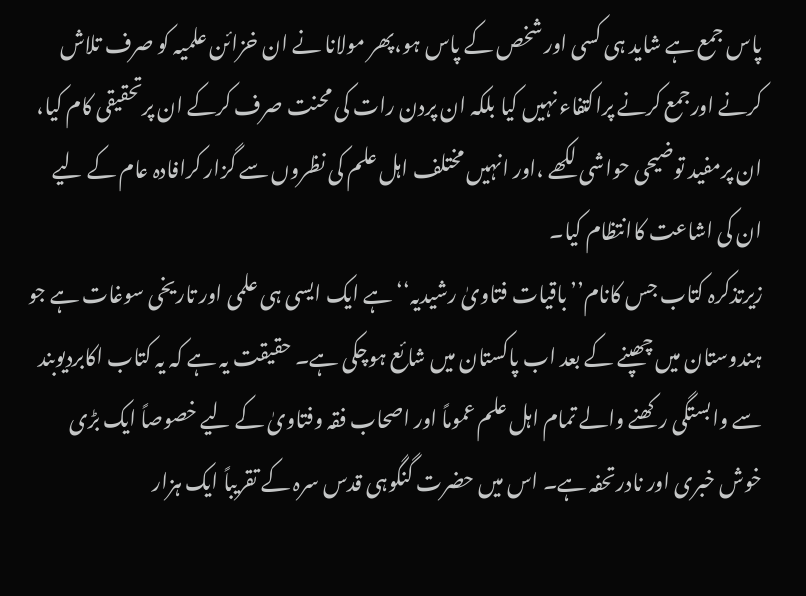پاس جمع ہے شاید ہی کسی اور شخص کے پاس ہو،پھر مولانا نے ان خزائن علمیہ کو صرف تلاش کرنے اورجمع کرنے پراکتفاء نہیں کیا بلکہ ان پردن رات کی محنت صرف کرکے ان پرتحقیقی کام کیا، ان پرمفید توضیحی حواشی لکھے ،اور انہیں مختلف اہل علم کی نظروں سے گزار کرافادہ عام کے لیے ان کی اشاعت کاانتظام کیا۔
زیرتذکرہ کتاب جس کانام’’باقیات فتاویٰ رشیدیہ‘‘ ہے ایک ایسی ہی علمی اور تاریخی سوغات ہے جو ہندوستان میں چھپنے کے بعد اب پاکستان میں شائع ہوچکی ہے۔ حقیقت یہ ہے کہ یہ کتاب اکابردیوبند سے وابستگی رکھنے والے تمام اہل علم عموماً اور اصحاب فقہ وفتاویٰ کے لیے خصوصاً ایک بڑی خوش خبری اور نادرتحفہ ہے۔ اس میں حضرت گنگوہی قدس سرہ کے تقریباً ایک ہزار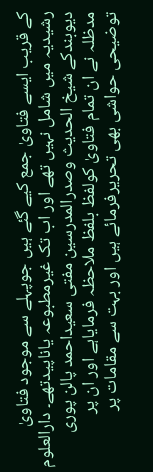کے قریب ایسے فتاویٰ جمع کیے گئے ہیں جوپہلے سے موجود فتاویٰ رشیدیہ میں شامل نہیں تھے اور اب تک غیرمطبوعہ یاناپیدتھے۔ دارالعلوم دیوبندکے شیخ الحدیث وصدرالمدرسین مفتی سعیداحمد پالن پوری مدظلہ نے ان تمام فتاویٰ کولفظ بلفظ ملاحظہ فرمایاہے اور ان پر توضیحی حواشی بھی تحریرفرمائے ہیں اور بہت سے مقامات پر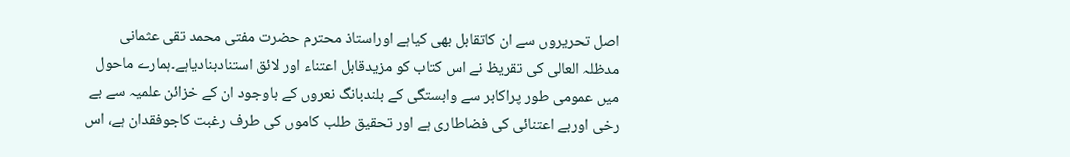اصل تحریروں سے ان کاتقابل بھی کیاہے اوراستاذ محترم حضرت مفتی محمد تقی عثمانی مدظلہ العالی کی تقریظ نے اس کتاب کو مزیدقابل اعتناء اور لائق استنادبنادیاہے۔ہمارے ماحول میں عمومی طور پراکابر سے وابستگی کے بلندبانگ نعروں کے باوجود ان کے خزائن علمیہ سے بے رخی اوربے اعتنائی کی فضاطاری ہے اور تحقیق طلب کاموں کی طرف رغبت کاجوفقدان ہے، اس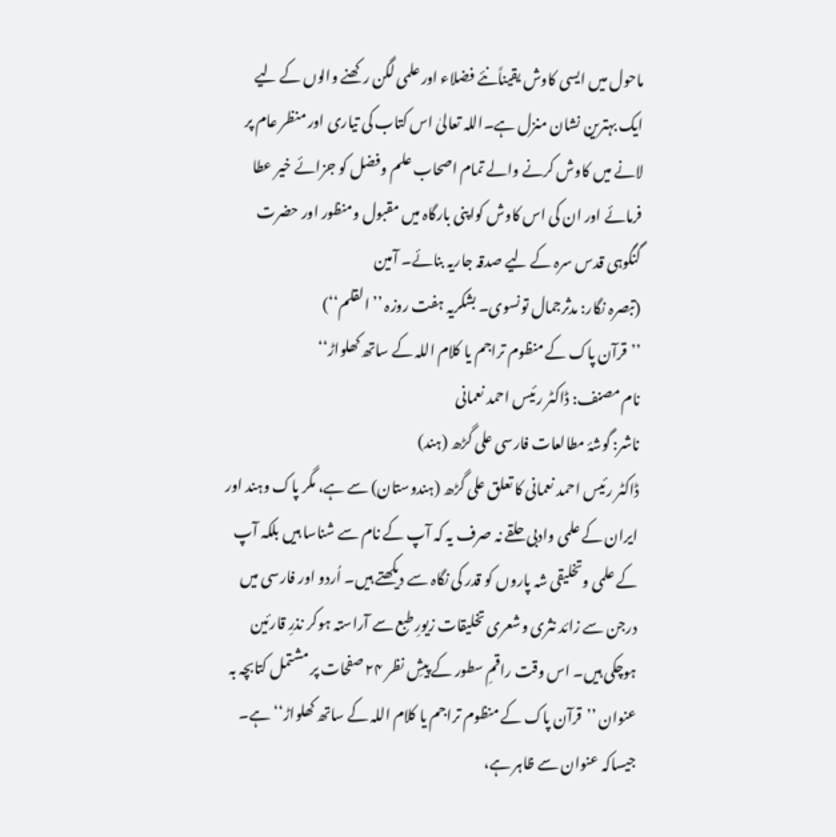ماحول میں ایسی کاوش یقیناًنئے فضلاء اور علمی لگن رکھنے والوں کے لیے ایک بہترین نشان منزل ہے۔اللہ تعالیٰ اس کتاب کی تیاری اور منظر عام پر لانے میں کاوش کرنے والے تمام اصحاب علم وفضل کو جزائے خیر عطا فرمائے اور ان کی اس کاوش کواپنی بارگاہ میں مقبول ومنظور اور حضرت گنگوہی قدس سرہ کے لیے صدقہ جاریہ بنائے۔ آمین
(تبصرہ نگار: مدثرجمال تونسوی۔ بشکریہ ہفت روزہ ’’القلم‘‘)
’’قرآن پاک کے منظوم تراجم یا کلام اللہ کے ساتھ کھلواڑ‘‘
نام مصنف: ڈاکٹر رئیس احمد نعمانی
ناشر: گوشۂ مطالعات فارسی علی گڑھ (ہند)
ڈاکٹر رئیس احمد نعمانی کا تعلق علی گڑھ (ہندوستان) سے ہے، مگر پاک وہند اور ایران کے علمی وادبی حلقے نہ صرف یہ کہ آپ کے نام سے شناسا ہیں بلکہ آپ کے علمی وتخلیقی شہ پاروں کو قدر کی نگاہ سے دیکھتے ہیں۔ اُردو اور فارسی میں درجن سے زائد نثری وشعری تخلیقات زیورِ طبع سے آراستہ ہوکر نذرِ قارئین ہوچکی ہیں۔ اس وقت راقمِ سطور کے پیشِ نظر ۲۴ صفحات پر مشتمل کتابچہ بہ عنوان ’’قرآن پاک کے منظوم تراجم یا کلام اللہ کے ساتھ کھلواڑ‘‘ ہے۔ جیساکہ عنوان سے ظاہر ہے،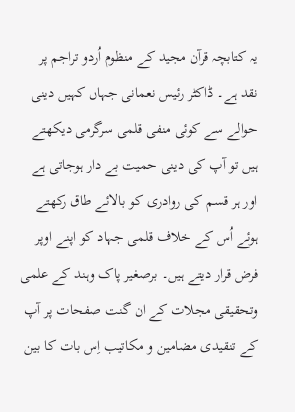یہ کتابچہ قرآن مجید کے منظوم اُردو تراجم پر نقد ہے۔ ڈاکٹر رئیس نعمانی جہاں کہیں دینی حوالے سے کوئی منفی قلمی سرگرمی دیکھتے ہیں تو آپ کی دینی حمیت بے دار ہوجاتی ہے اور ہر قسم کی روادری کو بالائے طاق رکھتے ہوئے اُس کے خلاف قلمی جہاد کو اپنے اوپر فرض قرار دیتے ہیں۔ برصغیر پاک وہند کے علمی وتحقیقی مجلات کے ان گنت صفحات پر آپ کے تنقیدی مضامین و مکاتیب اِس بات کا بین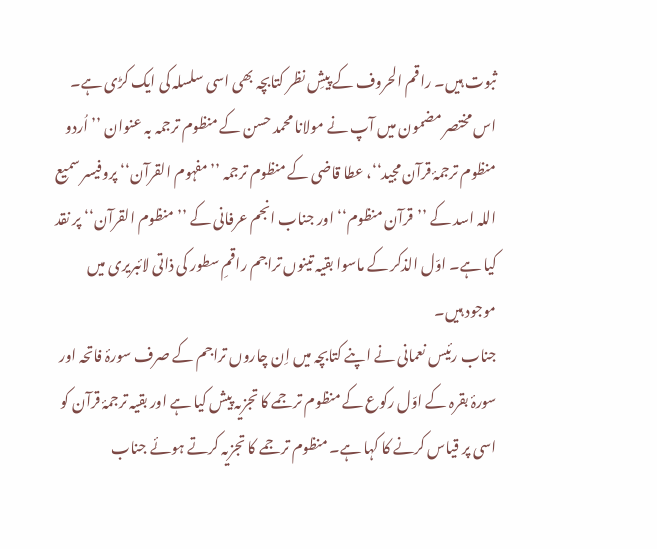ثبوت ہیں۔ راقم الحروف کے پیشِ نظر کتابچہ بھی اسی سلسلہ کی ایک کڑی ہے۔ اس مختصر مضمون میں آپ نے مولانا محمد حسن کے منظوم ترجمہ بہ عنوان ’’اُردو منظوم ترجمۂ قرآن مجید‘‘، عطا قاضی کے منظوم ترجمہ ’’مفہوم القرآن‘‘ پروفیسر سمیع اللہ اسد کے ’’قرآن منظوم‘‘ اور جناب انجم عرفانی کے ’’منظوم القرآن‘‘ پر نقد کیا ہے۔ اوّل الذکر کے ماسوا بقیہ تینوں تراجم راقمِ سطور کی ذاتی لائبریری میں موجود ہیں۔
جناب رئیس نعمانی نے اپنے کتابچہ میں اِن چاروں تراجم کے صرف سورۂ فاتحہ اور سورۂ بقرہ کے اوّل رکوع کے منظوم ترجمے کا تجزیہ پیش کیا ہے اور بقیہ ترجمۂ قرآن کو اسی پر قیاس کرنے کا کہا ہے۔ منظوم ترجمے کا تجزیہ کرتے ہوئے جناب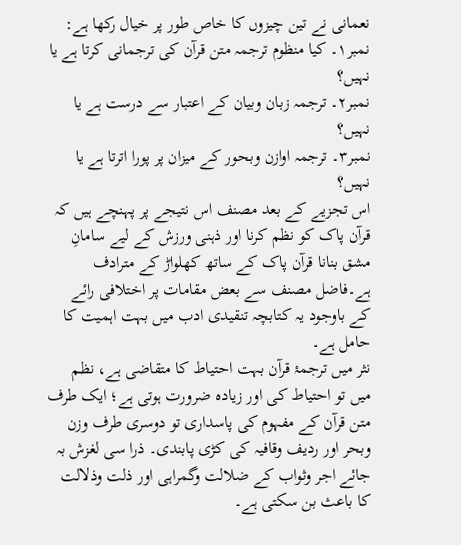نعمانی نے تین چیزوں کا خاص طور پر خیال رکھا ہے:
نمبر۱۔ کیا منظوم ترجمہ متن قرآن کی ترجمانی کرتا ہے یا نہیں؟
نمبر۲۔ ترجمہ زبان وبیان کے اعتبار سے درست ہے یا نہیں؟
نمبر۳۔ ترجمہ اوازن وبحور کے میزان پر پورا اترتا ہے یا نہیں؟
اس تجزیے کے بعد مصنف اس نتیجے پر پہنچے ہیں کہ قرآن پاک کو نظم کرنا اور ذہنی ورزش کے لیے سامانِ مشق بنانا قرآن پاک کے ساتھ کھلواڑ کے مترادف ہے۔فاضل مصنف سے بعض مقامات پر اختلافی رائے کے باوجود یہ کتابچہ تنقیدی ادب میں بہت اہمیت کا حامل ہے۔
نثر میں ترجمۂ قرآن بہت احتیاط کا متقاضی ہے، نظم میں تو احتیاط کی اور زیادہ ضرورت ہوتی ہے؛ ایک طرف متن قرآن کے مفہوم کی پاسداری تو دوسری طرف وزن وبحر اور ردیف وقافیہ کی کڑی پابندی۔ ذرا سی لغزش بہ جائے اجر وثواب کے ضلالت وگمراہی اور ذلت وذلالت کا باعث بن سکتی ہے۔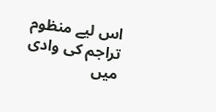اس لیے منظوم تراجم کی وادی میں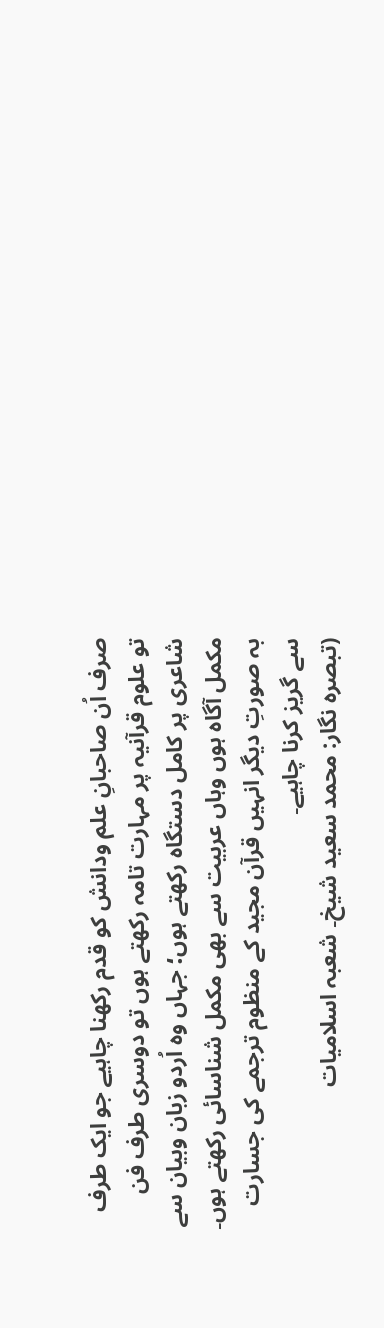صرف اُن صاحبانِ علم ودانش کو قدم رکھنا چاہیے جو ایک طرف تو علوم قرآنیہ پر مہارت تامہ رکھتے ہوں تو دوسری طرف فن شاعری پر کامل دستگاہ رکھتے ہوں؛ جہاں وہ اُردو زبان وبیان سے مکمل آگاہ ہوں وہاں عربیت سے بھی مکمل شناسائی رکھتے ہوں۔ بہ صورتِ دیگر انہیں قرآن مجید کے منظوم ترجمے کی جسارت سے گریز کرنا چاہیے۔
(تبصرہ نگار: محمد سعید شیخ۔ شعبہ اسلامیات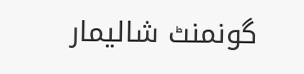گونمنٹ شالیمار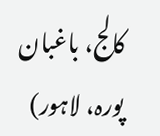کالج، باغبان پورہ، لاہور)